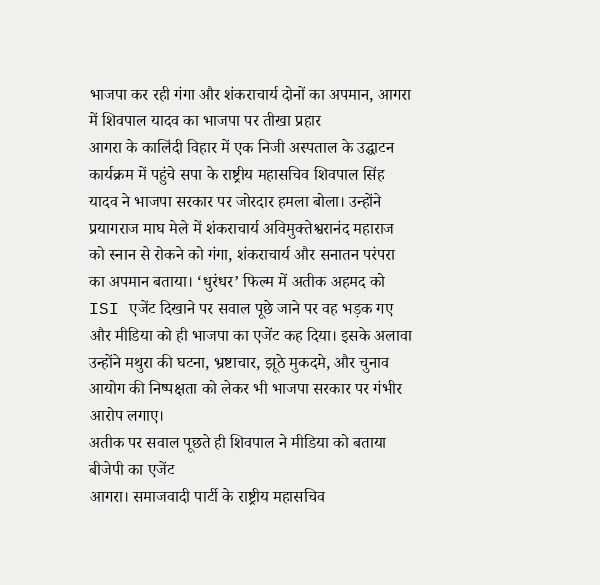भाजपा कर रही गंगा और शंकराचार्य दोनों का अपमान, आगरा में शिवपाल यादव का भाजपा पर तीखा प्रहार
आगरा के कालिंदी विहार में एक निजी अस्पताल के उद्घाटन कार्यक्रम में पहुंचे सपा के राष्ट्रीय महासचिव शिवपाल सिंह यादव ने भाजपा सरकार पर जोरदार हमला बोला। उन्होंने प्रयागराज माघ मेले में शंकराचार्य अविमुक्तेश्वरानंद महाराज को स्नान से रोकने को गंगा, शंकराचार्य और सनातन परंपरा का अपमान बताया। ‘धुरंधर’ फिल्म में अतीक अहमद को ISI एजेंट दिखाने पर सवाल पूछे जाने पर वह भड़क गए और मीडिया को ही भाजपा का एजेंट कह दिया। इसके अलावा उन्होंने मथुरा की घटना, भ्रष्टाचार, झूठे मुकदमे, और चुनाव आयोग की निष्पक्षता को लेकर भी भाजपा सरकार पर गंभीर आरोप लगाए।
अतीक पर सवाल पूछते ही शिवपाल ने मीडिया को बताया बीजेपी का एजेंट
आगरा। समाजवादी पार्टी के राष्ट्रीय महासचिव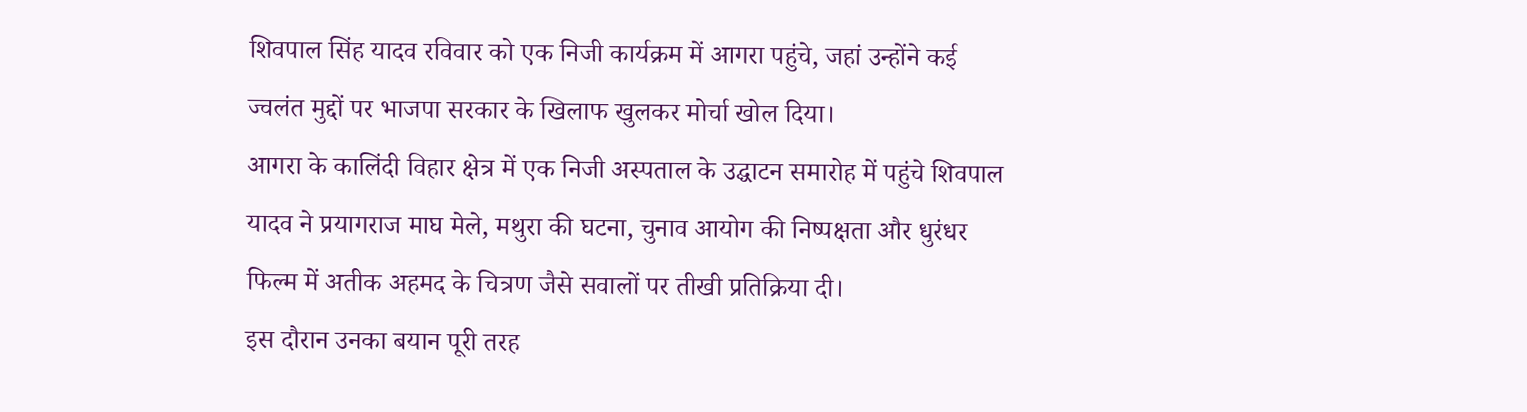शिवपाल सिंह यादव रविवार को एक निजी कार्यक्रम में आगरा पहुंचे, जहां उन्होंने कई ज्वलंत मुद्दों पर भाजपा सरकार के खिलाफ खुलकर मोर्चा खोल दिया।
आगरा के कालिंदी विहार क्षेत्र में एक निजी अस्पताल के उद्घाटन समारोह में पहुंचे शिवपाल यादव ने प्रयागराज माघ मेले, मथुरा की घटना, चुनाव आयोग की निष्पक्षता और धुरंधर फिल्म में अतीक अहमद के चित्रण जैसे सवालों पर तीखी प्रतिक्रिया दी।
इस दौरान उनका बयान पूरी तरह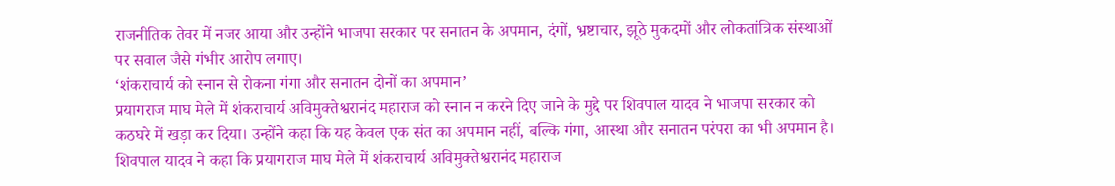राजनीतिक तेवर में नजर आया और उन्होंने भाजपा सरकार पर सनातन के अपमान, दंगों, भ्रष्टाचार, झूठे मुकदमों और लोकतांत्रिक संस्थाओं पर सवाल जैसे गंभीर आरोप लगाए।
‘शंकराचार्य को स्नान से रोकना गंगा और सनातन दोनों का अपमान’
प्रयागराज माघ मेले में शंकराचार्य अविमुक्तेश्वरानंद महाराज को स्नान न करने दिए जाने के मुद्दे पर शिवपाल यादव ने भाजपा सरकार को कठघरे में खड़ा कर दिया। उन्होंने कहा कि यह केवल एक संत का अपमान नहीं, बल्कि गंगा, आस्था और सनातन परंपरा का भी अपमान है।
शिवपाल यादव ने कहा कि प्रयागराज माघ मेले में शंकराचार्य अविमुक्तेश्वरानंद महाराज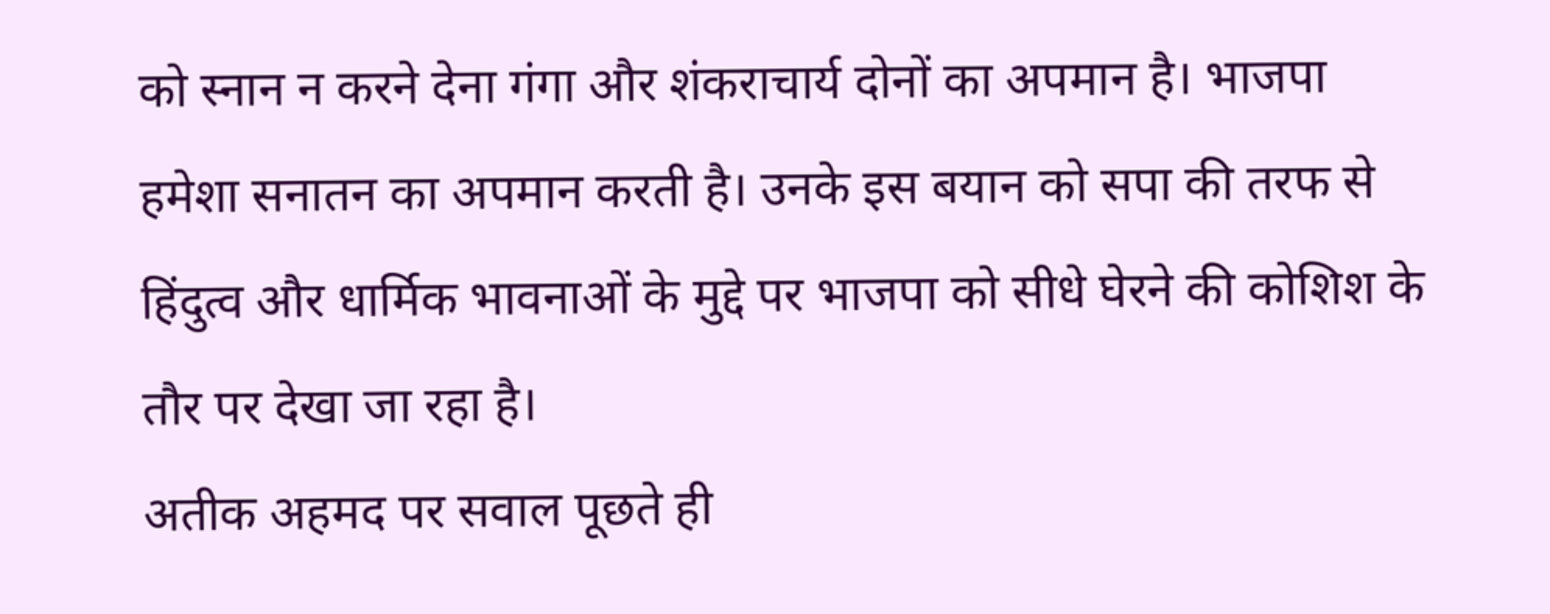को स्नान न करने देना गंगा और शंकराचार्य दोनों का अपमान है। भाजपा हमेशा सनातन का अपमान करती है। उनके इस बयान को सपा की तरफ से हिंदुत्व और धार्मिक भावनाओं के मुद्दे पर भाजपा को सीधे घेरने की कोशिश के तौर पर देखा जा रहा है।
अतीक अहमद पर सवाल पूछते ही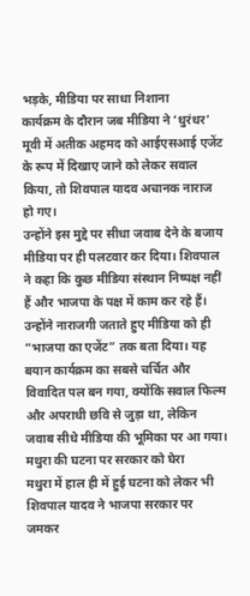भड़के, मीडिया पर साधा निशाना
कार्यक्रम के दौरान जब मीडिया ने ‘धुरंधर’ मूवी में अतीक अहमद को आईएसआई एजेंट के रूप में दिखाए जाने को लेकर सवाल किया, तो शिवपाल यादव अचानक नाराज हो गए।
उन्होंने इस मुद्दे पर सीधा जवाब देने के बजाय मीडिया पर ही पलटवार कर दिया। शिवपाल ने कहा कि कुछ मीडिया संस्थान निष्पक्ष नहीं हैं और भाजपा के पक्ष में काम कर रहे हैं। उन्होंने नाराजगी जताते हुए मीडिया को ही “भाजपा का एजेंट” तक बता दिया। यह बयान कार्यक्रम का सबसे चर्चित और विवादित पल बन गया, क्योंकि सवाल फिल्म और अपराधी छवि से जुड़ा था, लेकिन जवाब सीधे मीडिया की भूमिका पर आ गया।
मथुरा की घटना पर सरकार को घेरा
मथुरा में हाल ही में हुई घटना को लेकर भी शिवपाल यादव ने भाजपा सरकार पर जमकर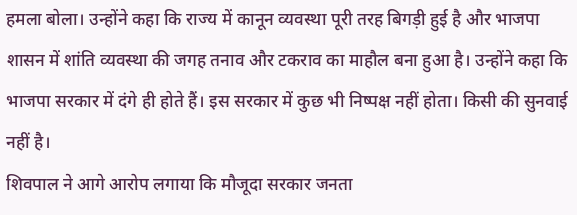हमला बोला। उन्होंने कहा कि राज्य में कानून व्यवस्था पूरी तरह बिगड़ी हुई है और भाजपा शासन में शांति व्यवस्था की जगह तनाव और टकराव का माहौल बना हुआ है। उन्होंने कहा कि भाजपा सरकार में दंगे ही होते हैं। इस सरकार में कुछ भी निष्पक्ष नहीं होता। किसी की सुनवाई नहीं है।
शिवपाल ने आगे आरोप लगाया कि मौजूदा सरकार जनता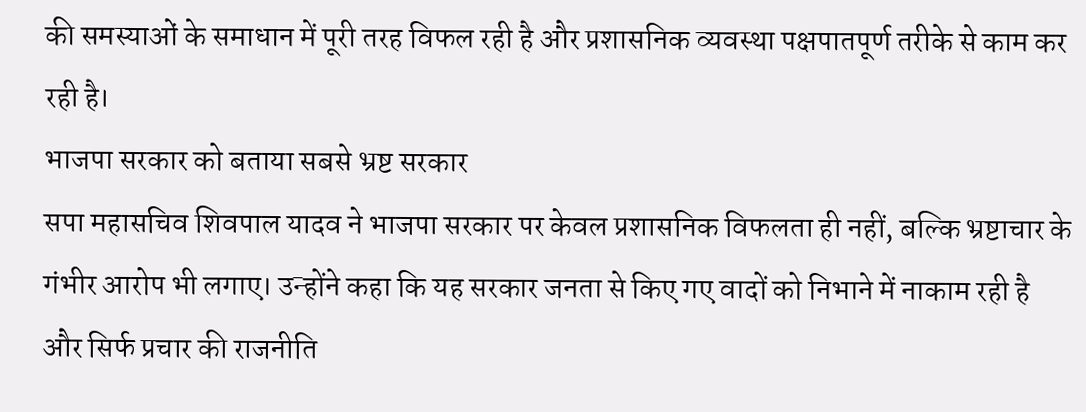की समस्याओं के समाधान में पूरी तरह विफल रही है और प्रशासनिक व्यवस्था पक्षपातपूर्ण तरीके से काम कर रही है।
भाजपा सरकार को बताया सबसे भ्रष्ट सरकार
सपा महासचिव शिवपाल यादव ने भाजपा सरकार पर केवल प्रशासनिक विफलता ही नहीं, बल्कि भ्रष्टाचार के गंभीर आरोप भी लगाए। उन्होंने कहा कि यह सरकार जनता से किए गए वादों को निभाने में नाकाम रही है और सिर्फ प्रचार की राजनीति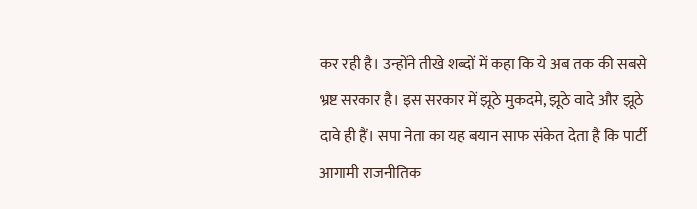कर रही है। उन्होंने तीखे शब्दों में कहा कि ये अब तक की सबसे भ्रष्ट सरकार है। इस सरकार में झूठे मुकदमे, झूठे वादे और झूठे दावे ही हैं। सपा नेता का यह बयान साफ संकेत देता है कि पार्टी आगामी राजनीतिक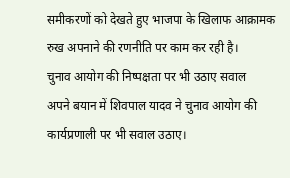समीकरणों को देखते हुए भाजपा के खिलाफ आक्रामक रुख अपनाने की रणनीति पर काम कर रही है।
चुनाव आयोग की निष्पक्षता पर भी उठाए सवाल
अपने बयान में शिवपाल यादव ने चुनाव आयोग की कार्यप्रणाली पर भी सवाल उठाए।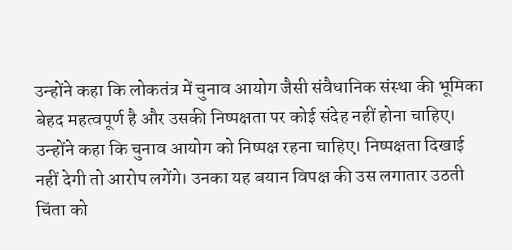उन्होंने कहा कि लोकतंत्र में चुनाव आयोग जैसी संवैधानिक संस्था की भूमिका बेहद महत्वपूर्ण है और उसकी निष्पक्षता पर कोई संदेह नहीं होना चाहिए।
उन्होंने कहा कि चुनाव आयोग को निष्पक्ष रहना चाहिए। निष्पक्षता दिखाई नहीं देगी तो आरोप लगेंगे। उनका यह बयान विपक्ष की उस लगातार उठती चिंता को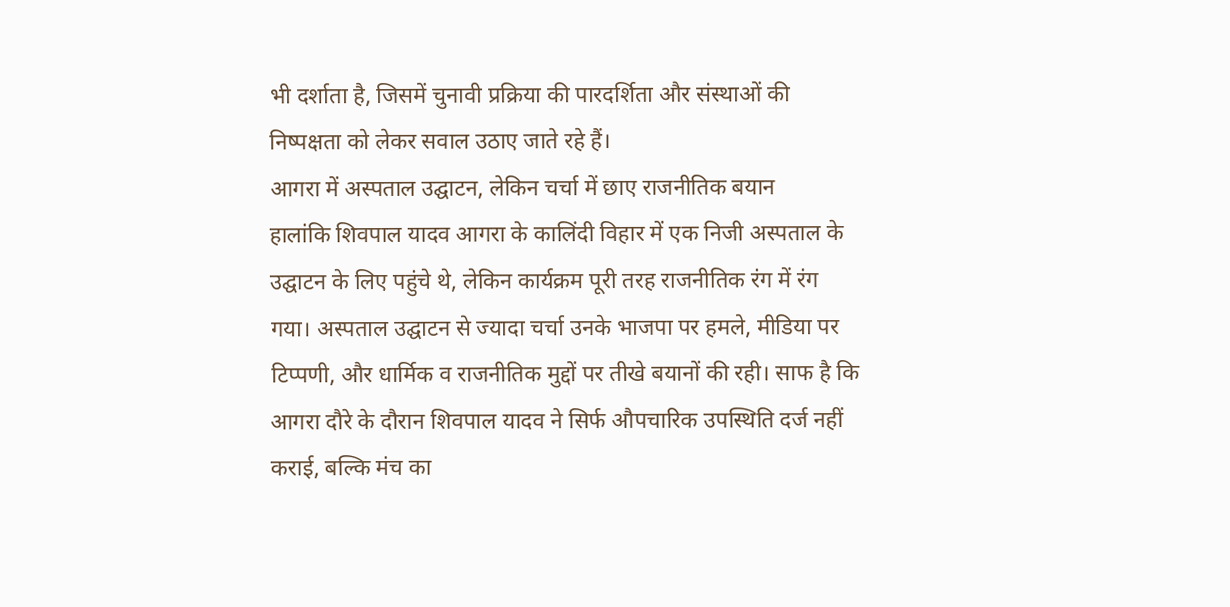भी दर्शाता है, जिसमें चुनावी प्रक्रिया की पारदर्शिता और संस्थाओं की निष्पक्षता को लेकर सवाल उठाए जाते रहे हैं।
आगरा में अस्पताल उद्घाटन, लेकिन चर्चा में छाए राजनीतिक बयान
हालांकि शिवपाल यादव आगरा के कालिंदी विहार में एक निजी अस्पताल के उद्घाटन के लिए पहुंचे थे, लेकिन कार्यक्रम पूरी तरह राजनीतिक रंग में रंग गया। अस्पताल उद्घाटन से ज्यादा चर्चा उनके भाजपा पर हमले, मीडिया पर टिप्पणी, और धार्मिक व राजनीतिक मुद्दों पर तीखे बयानों की रही। साफ है कि आगरा दौरे के दौरान शिवपाल यादव ने सिर्फ औपचारिक उपस्थिति दर्ज नहीं कराई, बल्कि मंच का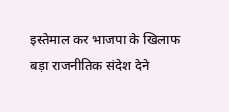इस्तेमाल कर भाजपा के खिलाफ बड़ा राजनीतिक संदेश देने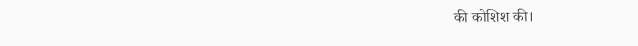की कोशिश की।